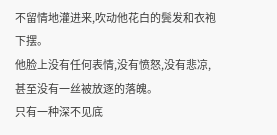不留情地灌进来,吹动他花白的鬓发和衣袍下摆。
他脸上没有任何表情,没有愤怒,没有悲凉,甚至没有一丝被放逐的落魄。
只有一种深不见底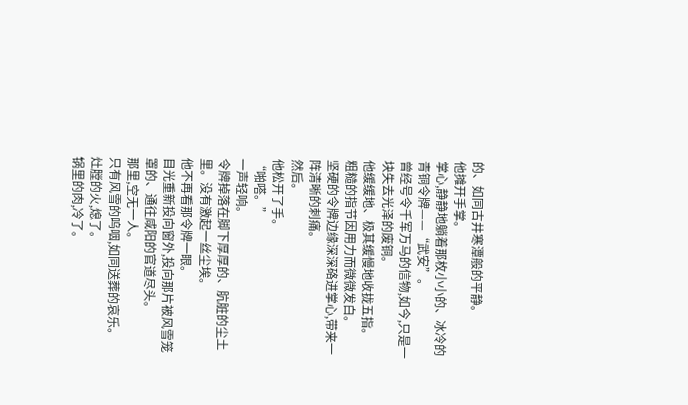的、如同古井寒潭般的平静。
他摊开手掌。
掌心,静静地躺着那枚小小的、冰冷的青铜令牌——“武安”。
曾经号令千军万马的信物,如今,只是一块失去光泽的废铜。
他缓缓地、极其缓慢地收拢五指。
粗糙的指节因用力而微微发白。
坚硬的令牌边缘深深硌进掌心,带来一阵清晰的刺痛。
然后。
他松开了手。
“啪嗒。”
一声轻响。
令牌掉落在脚下厚厚的、肮脏的尘土里。没有激起一丝尘埃。
他不再看那令牌一眼。
目光重新投向窗外,投向那片被风雪笼罩的、通往咸阳的官道尽头。
那里,空无一人。
只有风雪的呜咽,如同送葬的哀乐。
灶膛的火,熄了。
锅里的肉,冷了。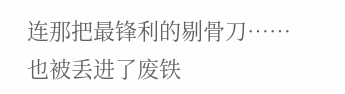连那把最锋利的剔骨刀……也被丢进了废铁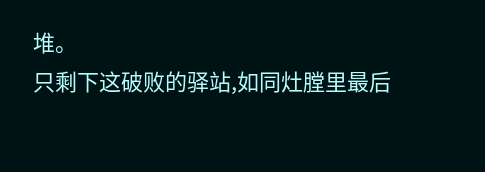堆。
只剩下这破败的驿站,如同灶膛里最后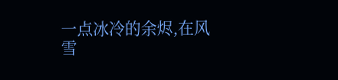一点冰冷的余烬,在风雪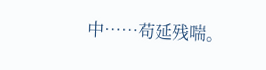中……苟延残喘。